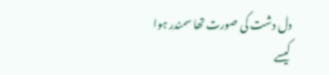دل دشت کی صورت تھا سمندر ہوا کیسے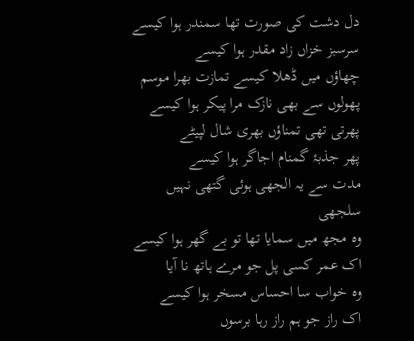دل دشت کی صورت تھا سمندر ہوا کیسے
سرسبز خزاں زاد مقدر ہوا کیسے
چھاؤں میں ڈھلا کیسے تمازت بھرا موسم
پھولوں سے بھی نازک مرا پیکر ہوا کیسے
پھرتی تھی تمناؤں بھری شال لپیٹے
پھر جذبۂ گمنام اجاگر ہوا کیسے
مدت سے یہ الجھی ہوئی گتھی نہیں سلجھی
وہ مجھ میں سمایا تھا تو بے گھر ہوا کیسے
اک عمر کسی پل جو مرے ہاتھ نا آیا
وہ خواب سا احساس مسخر ہوا کیسے
اک راز جو ہم راز رہا برسوں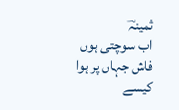ثمینہؔ
اب سوچتی ہوں فاش جہاں پر ہوا کیسے